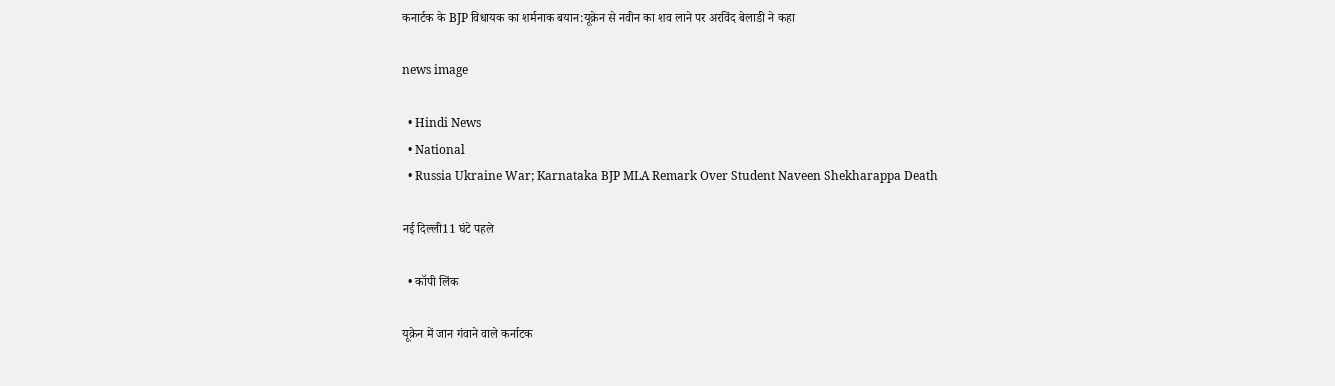कनार्टक के BJP विधायक का शर्मनाक बयान:यूक्रेन से नवीन का शव लाने पर अरविंद बेलाडी ने कहा

news image

  • Hindi News
  • National
  • Russia Ukraine War; Karnataka BJP MLA Remark Over Student Naveen Shekharappa Death

नई दिल्ली11 घंटे पहले

  • कॉपी लिंक

यूक्रेन में जान गंवाने वाले कर्नाटक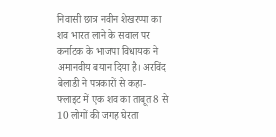निवासी छात्र नवीन शेखरप्पा का शव भारत लाने के सवाल पर कर्नाटक के भाजपा विधायक ने अमानवीय बयान दिया है। अरविंद बेलाडी ने पत्रकारों से कहा- फ्लाइट में एक शव का ताबूत 8 से 10 लोगों की जगह घेरता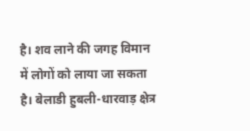है। शव लाने की जगह विमान में लोगों को लाया जा सकता है। बेलाडी हुबली-धारवाड़ क्षेत्र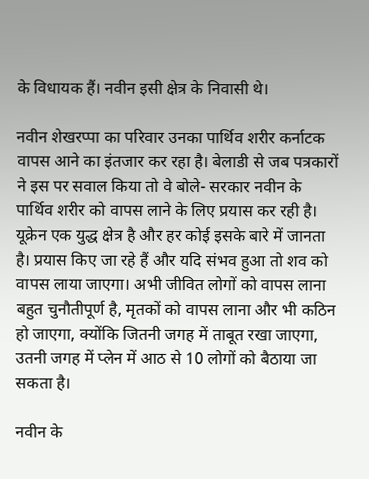के विधायक हैं। नवीन इसी क्षेत्र के निवासी थे।

नवीन शेखरप्पा का परिवार उनका पार्थिव शरीर कर्नाटक वापस आने का इंतजार कर रहा है। बेलाडी से जब पत्रकारों ने इस पर सवाल किया तो वे बोले- सरकार नवीन के पार्थिव शरीर को वापस लाने के लिए प्रयास कर रही है। यूक्रेन एक युद्ध क्षेत्र है और हर कोई इसके बारे में जानता है। प्रयास किए जा रहे हैं और यदि संभव हुआ तो शव को वापस लाया जाएगा। अभी जीवित लोगों को वापस लाना बहुत चुनौतीपूर्ण है, मृतकों को वापस लाना और भी कठिन हो जाएगा, क्योंकि जितनी जगह में ताबूत रखा जाएगा, उतनी जगह में प्लेन में आठ से 10 लोगों को बैठाया जा सकता है।

नवीन के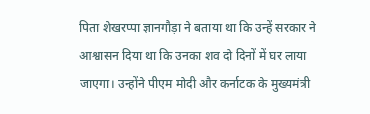पिता शेखरप्पा ज्ञानगौड़ा ने बताया था कि उन्हें सरकार ने आश्वासन दिया था कि उनका शव दो दिनों में घर लाया जाएगा। उन्होंने पीएम मोदी और कर्नाटक के मुख्यमंत्री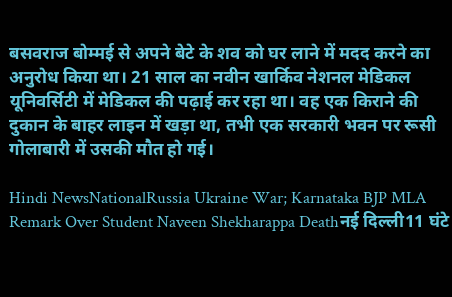बसवराज बोम्मई से अपने बेटे के शव को घर लाने में मदद करने का अनुरोध किया था। 21 साल का नवीन खार्किव नेशनल मेडिकल यूनिवर्सिटी में मेडिकल की पढ़ाई कर रहा था। वह एक किराने की दुकान के बाहर लाइन में खड़ा था, तभी एक सरकारी भवन पर रूसी गोलाबारी में उसकी मौत हो गई।

Hindi NewsNationalRussia Ukraine War; Karnataka BJP MLA Remark Over Student Naveen Shekharappa Deathनई दिल्ली11 घंटे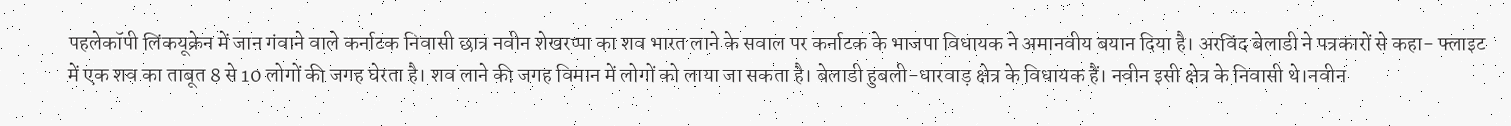पहलेकॉपी लिंकयूक्रेन में जान गंवाने वाले कर्नाटक निवासी छात्र नवीन शेखरप्पा का शव भारत लाने के सवाल पर कर्नाटक के भाजपा विधायक ने अमानवीय बयान दिया है। अरविंद बेलाडी ने पत्रकारों से कहा- फ्लाइट में एक शव का ताबूत 8 से 10 लोगों की जगह घेरता है। शव लाने की जगह विमान में लोगों को लाया जा सकता है। बेलाडी हुबली-धारवाड़ क्षेत्र के विधायक हैं। नवीन इसी क्षेत्र के निवासी थे।नवीन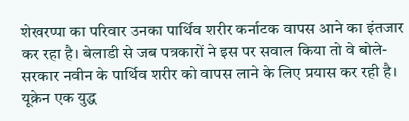शेखरप्पा का परिवार उनका पार्थिव शरीर कर्नाटक वापस आने का इंतजार कर रहा है। बेलाडी से जब पत्रकारों ने इस पर सवाल किया तो वे बोले- सरकार नवीन के पार्थिव शरीर को वापस लाने के लिए प्रयास कर रही है। यूक्रेन एक युद्ध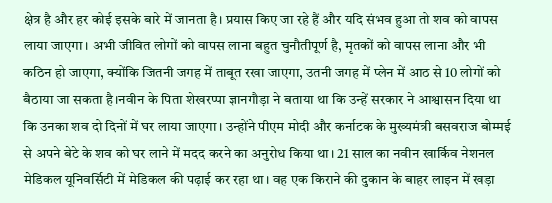क्षेत्र है और हर कोई इसके बारे में जानता है। प्रयास किए जा रहे हैं और यदि संभव हुआ तो शव को वापस लाया जाएगा। अभी जीवित लोगों को वापस लाना बहुत चुनौतीपूर्ण है, मृतकों को वापस लाना और भी कठिन हो जाएगा, क्योंकि जितनी जगह में ताबूत रखा जाएगा, उतनी जगह में प्लेन में आठ से 10 लोगों को बैठाया जा सकता है।नवीन के पिता शेखरप्पा ज्ञानगौड़ा ने बताया था कि उन्हें सरकार ने आश्वासन दिया था कि उनका शव दो दिनों में घर लाया जाएगा। उन्होंने पीएम मोदी और कर्नाटक के मुख्यमंत्री बसवराज बोम्मई से अपने बेटे के शव को घर लाने में मदद करने का अनुरोध किया था। 21 साल का नवीन खार्किव नेशनल मेडिकल यूनिवर्सिटी में मेडिकल की पढ़ाई कर रहा था। वह एक किराने की दुकान के बाहर लाइन में खड़ा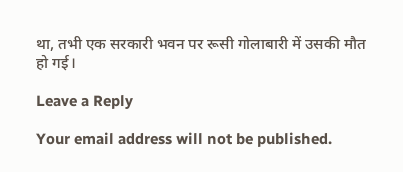था, तभी एक सरकारी भवन पर रूसी गोलाबारी में उसकी मौत हो गई।

Leave a Reply

Your email address will not be published.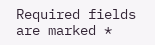Required fields are marked *